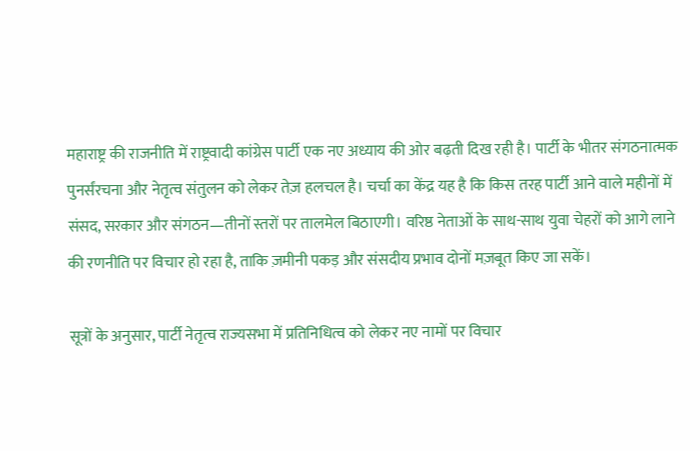महाराष्ट्र की राजनीति में राष्ट्रवादी कांग्रेस पार्टी एक नए अध्याय की ओर बढ़ती दिख रही है। पार्टी के भीतर संगठनात्मक पुनर्संरचना और नेतृत्व संतुलन को लेकर तेज़ हलचल है। चर्चा का केंद्र यह है कि किस तरह पार्टी आने वाले महीनों में संसद, सरकार और संगठन—तीनों स्तरों पर तालमेल बिठाएगी। वरिष्ठ नेताओं के साथ-साथ युवा चेहरों को आगे लाने की रणनीति पर विचार हो रहा है, ताकि ज़मीनी पकड़ और संसदीय प्रभाव दोनों मज़बूत किए जा सकें।

सूत्रों के अनुसार, पार्टी नेतृत्व राज्यसभा में प्रतिनिधित्व को लेकर नए नामों पर विचार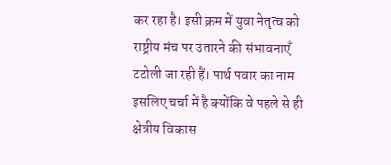कर रहा है। इसी क्रम में युवा नेतृत्व को राष्ट्रीय मंच पर उतारने की संभावनाएँ टटोली जा रही हैं। पार्थ पवार का नाम इसलिए चर्चा में है क्योंकि वे पहले से ही क्षेत्रीय विकास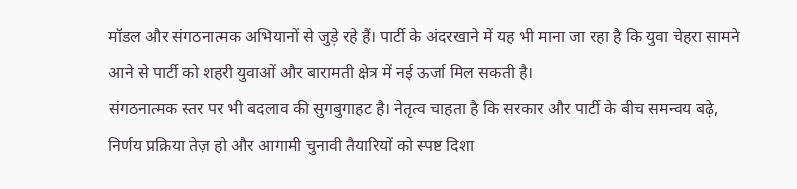मॉडल और संगठनात्मक अभियानों से जुड़े रहे हैं। पार्टी के अंदरखाने में यह भी माना जा रहा है कि युवा चेहरा सामने आने से पार्टी को शहरी युवाओं और बारामती क्षेत्र में नई ऊर्जा मिल सकती है।
संगठनात्मक स्तर पर भी बदलाव की सुगबुगाहट है। नेतृत्व चाहता है कि सरकार और पार्टी के बीच समन्वय बढ़े, निर्णय प्रक्रिया तेज़ हो और आगामी चुनावी तैयारियों को स्पष्ट दिशा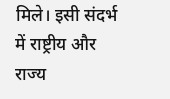मिले। इसी संदर्भ में राष्ट्रीय और राज्य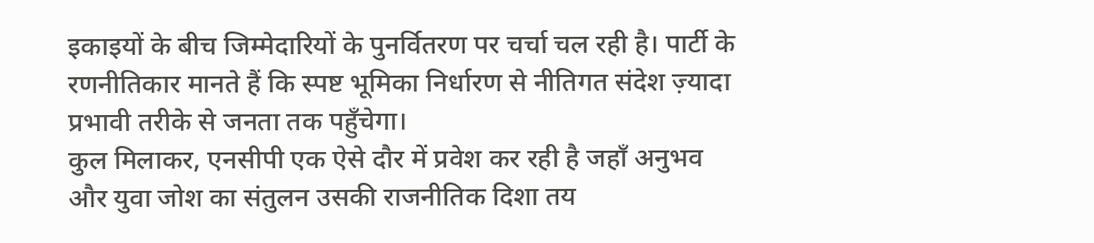इकाइयों के बीच जिम्मेदारियों के पुनर्वितरण पर चर्चा चल रही है। पार्टी के रणनीतिकार मानते हैं कि स्पष्ट भूमिका निर्धारण से नीतिगत संदेश ज़्यादा प्रभावी तरीके से जनता तक पहुँचेगा।
कुल मिलाकर, एनसीपी एक ऐसे दौर में प्रवेश कर रही है जहाँ अनुभव और युवा जोश का संतुलन उसकी राजनीतिक दिशा तय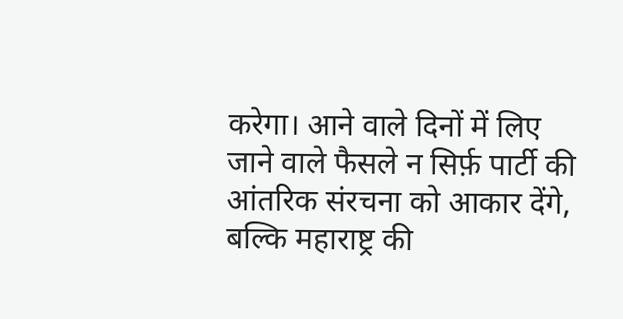करेगा। आने वाले दिनों में लिए जाने वाले फैसले न सिर्फ़ पार्टी की आंतरिक संरचना को आकार देंगे, बल्कि महाराष्ट्र की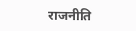राजनीति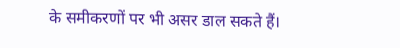के समीकरणों पर भी असर डाल सकते हैं।